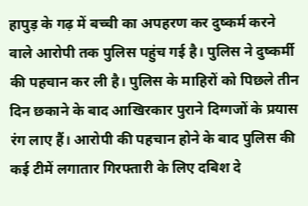हापुड़ के गढ़ में बच्ची का अपहरण कर दुष्कर्म करने वाले आरोपी तक पुलिस पहुंच गई है। पुलिस ने दुष्कर्मी की पहचान कर ली है। पुलिस के माहिरों को पिछले तीन दिन छकाने के बाद आखिरकार पुराने दिग्गजों के प्रयास रंग लाए हैं। आरोपी की पहचान होने के बाद पुलिस की कई टीमें लगातार गिरफ्तारी के लिए दबिश दे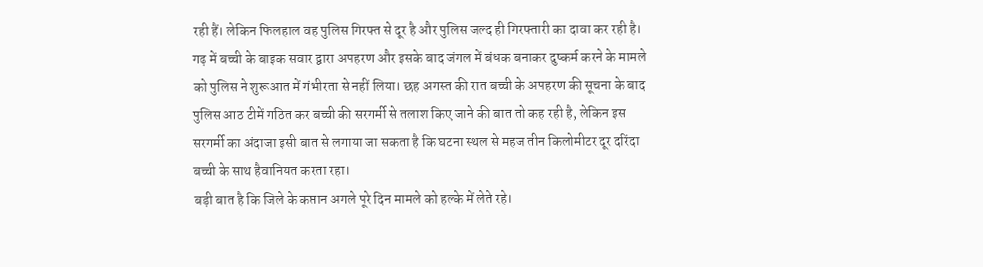रही हैं। लेकिन फिलहाल वह पुलिस गिरफ्त से दूर है और पुलिस जल्द ही गिरफ्तारी का दावा कर रही है।
गढ़ में बच्ची के बाइक सवार द्वारा अपहरण और इसके बाद जंगल में बंधक बनाकर दुष्कर्म करने के मामले को पुलिस ने शुरूआत में गंभीरता से नहीं लिया। छह अगस्त की रात बच्ची के अपहरण की सूचना के बाद पुलिस आठ टीमें गठित कर बच्ची की सरगर्मी से तलाश किए जाने की बात तो कह रही है, लेकिन इस सरगर्मी का अंदाजा इसी बात से लगाया जा सकता है कि घटना स्थल से महज तीन किलोमीटर दूर दरिंदा बच्ची के साथ हैवानियत करता रहा।
बड़ी बात है कि जिले के कप्तान अगले पूरे दिन मामले को हल्के में लेते रहे।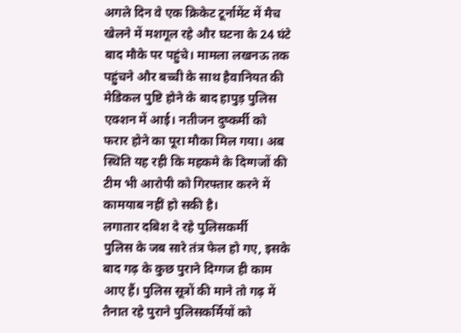अगले दिन वे एक क्रिकेट टूर्नामेंट में मैच खेलने में मशगूल रहे और घटना के 24 घंटे बाद मौके पर पहुंचे। मामला लखनऊ तक पहुंचने और बच्ची के साथ हैवानियत की मेडिकल पुष्टि होने के बाद हापुड़ पुलिस एक्शन में आई। नतीजन दुष्कर्मी को फरार होने का पूरा मौका मिल गया। अब स्थिति यह रही कि महकमे के दिग्गजों की टीम भी आरोपी को गिरफ्तार करने में कामयाब नहीं हो सकी है।
लगातार दबिश दे रहे पुलिसकर्मी
पुलिस के जब सारे तंत्र फेल हो गए, इसके बाद गढ़ के कुछ पुराने दिग्गज ही काम आए हैं। पुलिस सूत्रों की माने तो गढ़ में तैनात रहे पुराने पुलिसकर्मियों को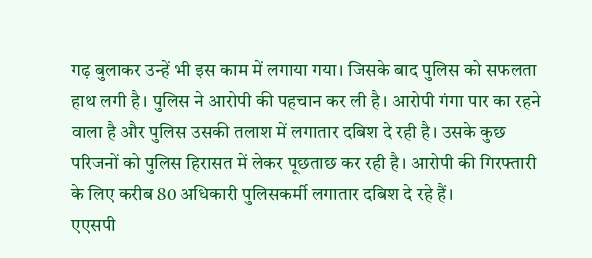गढ़ बुलाकर उन्हें भी इस काम में लगाया गया। जिसके बाद पुलिस को सफलता हाथ लगी है। पुलिस ने आरोपी की पहचान कर ली है। आरोपी गंगा पार का रहने वाला है और पुलिस उसकी तलाश में लगातार दबिश दे रही है। उसके कुछ परिजनों को पुलिस हिरासत में लेकर पूछताछ कर रही है। आरोपी की गिरफ्तारी के लिए करीब 80 अधिकारी पुलिसकर्मी लगातार दबिश दे रहे हैं।
एएसपी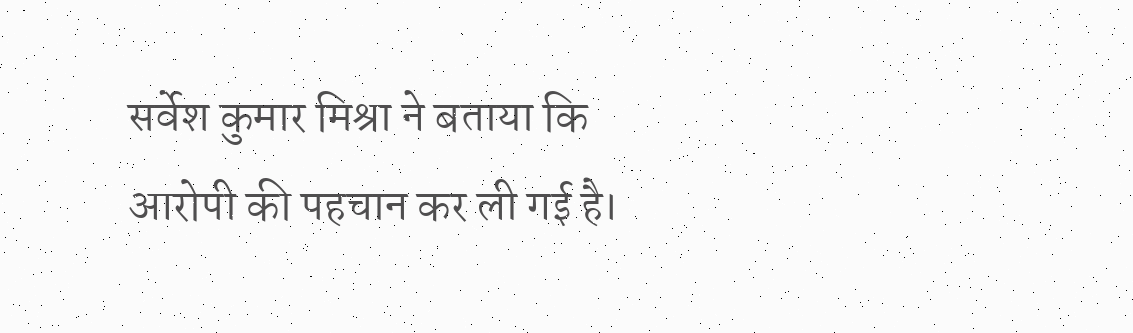सर्वेश कुमार मिश्रा ने बताया कि आरोपी की पहचान कर ली गई है।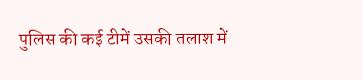पुलिस की कई टीमें उसकी तलाश में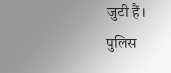जुटी हैं। पुलिस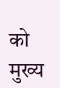को मुख्य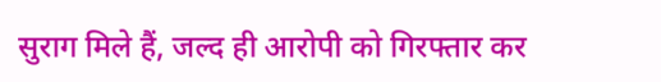सुराग मिले हैं, जल्द ही आरोपी को गिरफ्तार कर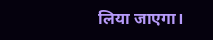लिया जाएगा।